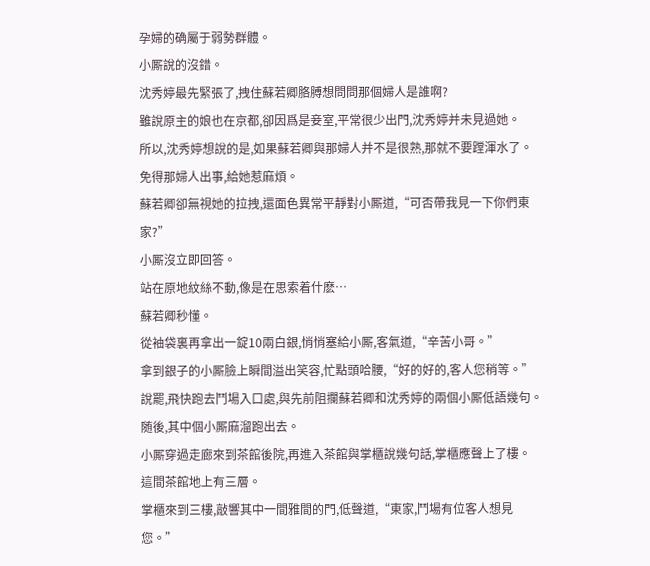孕婦的确屬于弱勢群體。
小厮說的沒錯。
沈秀婷最先緊張了,拽住蘇若卿胳膊想問問那個婦人是誰啊?
雖說原主的娘也在京都,卻因爲是妾室,平常很少出門,沈秀婷并未見過她。
所以,沈秀婷想說的是,如果蘇若卿與那婦人并不是很熟,那就不要蹚渾水了。
免得那婦人出事,給她惹麻煩。
蘇若卿卻無視她的拉拽,還面色異常平靜對小厮道,“可否帶我見一下你們東家?”
小厮沒立即回答。
站在原地紋絲不動,像是在思索着什麽…
蘇若卿秒懂。
從袖袋裏再拿出一錠10兩白銀,悄悄塞給小厮,客氣道,“辛苦小哥。”
拿到銀子的小厮臉上瞬間溢出笑容,忙點頭哈腰,“好的好的,客人您稍等。”
說罷,飛快跑去鬥場入口處,與先前阻攔蘇若卿和沈秀婷的兩個小厮低語幾句。
随後,其中個小厮麻溜跑出去。
小厮穿過走廊來到茶館後院,再進入茶館與掌櫃說幾句話,掌櫃應聲上了樓。
這間茶館地上有三層。
掌櫃來到三樓,敲響其中一間雅間的門,低聲道,“東家,鬥場有位客人想見您。”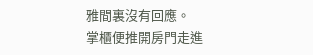雅間裏沒有回應。
掌櫃便推開房門走進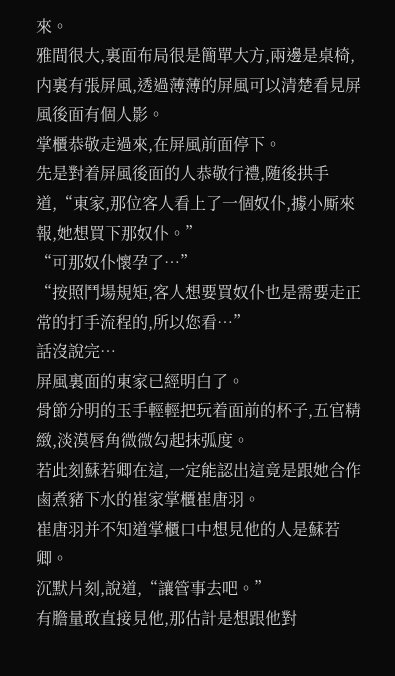來。
雅間很大,裏面布局很是簡單大方,兩邊是桌椅,内裏有張屏風,透過薄薄的屏風可以清楚看見屏風後面有個人影。
掌櫃恭敬走過來,在屏風前面停下。
先是對着屏風後面的人恭敬行禮,随後拱手道,“東家,那位客人看上了一個奴仆,據小厮來報,她想買下那奴仆。”
“可那奴仆懷孕了…”
“按照鬥場規矩,客人想要買奴仆也是需要走正常的打手流程的,所以您看…”
話沒說完…
屏風裏面的東家已經明白了。
骨節分明的玉手輕輕把玩着面前的杯子,五官精緻,淡漠唇角微微勾起抹弧度。
若此刻蘇若卿在這,一定能認出這竟是跟她合作鹵煮豬下水的崔家掌櫃崔唐羽。
崔唐羽并不知道掌櫃口中想見他的人是蘇若卿。
沉默片刻,說道,“讓管事去吧。”
有膽量敢直接見他,那估計是想跟他對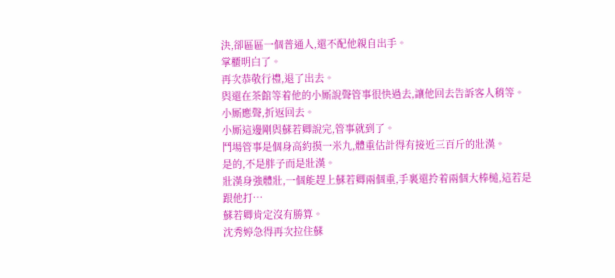決,卻區區一個普通人,還不配他親自出手。
掌櫃明白了。
再次恭敬行禮,退了出去。
與還在茶館等着他的小厮說聲管事很快過去,讓他回去告訴客人稍等。
小厮應聲,折返回去。
小厮這邊剛與蘇若卿說完,管事就到了。
鬥場管事是個身高約摸一米九,體重估計得有接近三百斤的壯漢。
是的,不是胖子而是壯漢。
壯漢身強體壯,一個能趕上蘇若卿兩個重,手裏還拎着兩個大棒槌,這若是跟他打…
蘇若卿肯定沒有勝算。
沈秀婷急得再次拉住蘇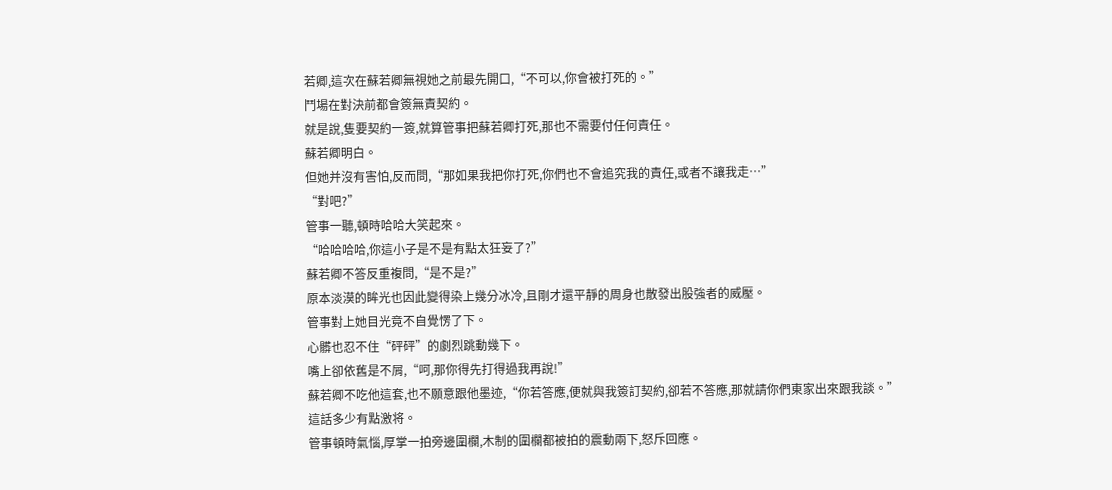若卿,這次在蘇若卿無視她之前最先開口,“不可以,你會被打死的。”
鬥場在對決前都會簽無責契約。
就是說,隻要契約一簽,就算管事把蘇若卿打死,那也不需要付任何責任。
蘇若卿明白。
但她并沒有害怕,反而問,“那如果我把你打死,你們也不會追究我的責任,或者不讓我走…”
“對吧?”
管事一聽,頓時哈哈大笑起來。
“哈哈哈哈,你這小子是不是有點太狂妄了?”
蘇若卿不答反重複問,“是不是?”
原本淡漠的眸光也因此變得染上幾分冰冷,且剛才還平靜的周身也散發出股強者的威壓。
管事對上她目光竟不自覺愣了下。
心髒也忍不住“砰砰”的劇烈跳動幾下。
嘴上卻依舊是不屑,“呵,那你得先打得過我再說!”
蘇若卿不吃他這套,也不願意跟他墨迹,“你若答應,便就與我簽訂契約,卻若不答應,那就請你們東家出來跟我談。”
這話多少有點激将。
管事頓時氣惱,厚掌一拍旁邊圍欄,木制的圍欄都被拍的震動兩下,怒斥回應。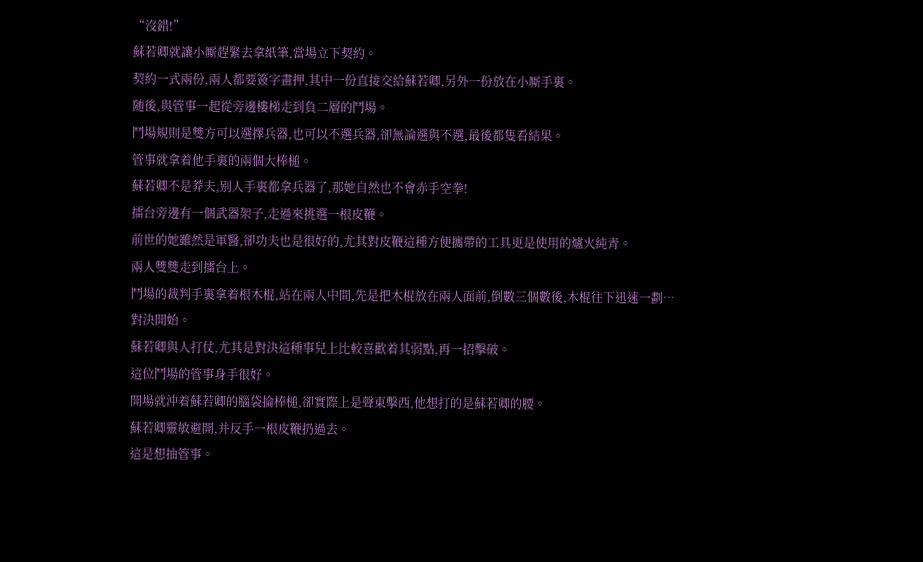“沒錯!”
蘇若卿就讓小厮趕緊去拿紙筆,當場立下契約。
契約一式兩份,兩人都要簽字畫押,其中一份直接交給蘇若卿,另外一份放在小厮手裏。
随後,與管事一起從旁邊樓梯走到負二層的鬥場。
鬥場規則是雙方可以選擇兵器,也可以不選兵器,卻無論選與不選,最後都隻看結果。
管事就拿着他手裏的兩個大棒槌。
蘇若卿不是莽夫,别人手裏都拿兵器了,那她自然也不會赤手空拳!
擂台旁邊有一個武器架子,走過來挑選一根皮鞭。
前世的她雖然是軍醫,卻功夫也是很好的,尤其對皮鞭這種方便攜帶的工具更是使用的爐火純青。
兩人雙雙走到擂台上。
鬥場的裁判手裏拿着根木棍,站在兩人中間,先是把木棍放在兩人面前,倒數三個數後,木棍往下迅速一劃…
對決開始。
蘇若卿與人打仗,尤其是對決這種事兒上比較喜歡着其弱點,再一招擊破。
這位鬥場的管事身手很好。
開場就沖着蘇若卿的腦袋掄棒槌,卻實際上是聲東擊西,他想打的是蘇若卿的腰。
蘇若卿靈敏避開,并反手一根皮鞭扔過去。
這是想抽管事。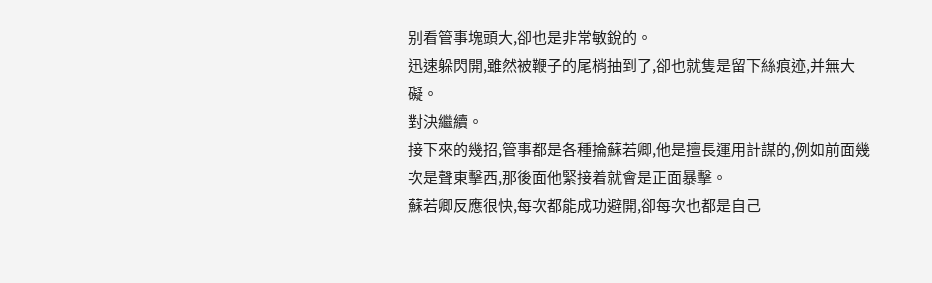别看管事塊頭大,卻也是非常敏銳的。
迅速躲閃開,雖然被鞭子的尾梢抽到了,卻也就隻是留下絲痕迹,并無大礙。
對決繼續。
接下來的幾招,管事都是各種掄蘇若卿,他是擅長運用計謀的,例如前面幾次是聲東擊西,那後面他緊接着就會是正面暴擊。
蘇若卿反應很快,每次都能成功避開,卻每次也都是自己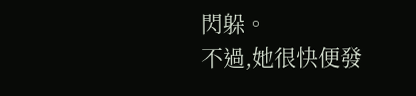閃躲。
不過,她很快便發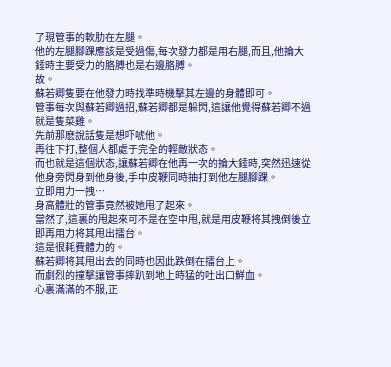了現管事的軟肋在左腿。
他的左腿腳踝應該是受過傷,每次發力都是用右腿,而且,他掄大錘時主要受力的胳膊也是右邊胳膊。
故。
蘇若卿隻要在他發力時找準時機擊其左邊的身體即可。
管事每次與蘇若卿過招,蘇若卿都是躲閃,這讓他覺得蘇若卿不過就是隻菜雞。
先前那麽說話隻是想吓唬他。
再往下打,整個人都處于完全的輕敵狀态。
而也就是這個狀态,讓蘇若卿在他再一次的掄大錘時,突然迅速從他身旁閃身到他身後,手中皮鞭同時抽打到他左腿腳踝。
立即用力一拽…
身高體壯的管事竟然被她甩了起來。
當然了,這裏的甩起來可不是在空中甩,就是用皮鞭将其拽倒後立即再用力将其甩出擂台。
這是很耗費體力的。
蘇若卿将其甩出去的同時也因此跌倒在擂台上。
而劇烈的撞擊讓管事摔趴到地上時猛的吐出口鮮血。
心裏滿滿的不服,正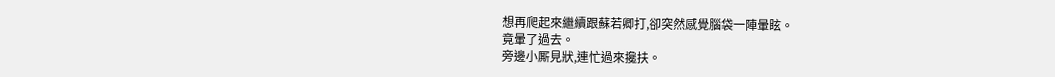想再爬起來繼續跟蘇若卿打,卻突然感覺腦袋一陣暈眩。
竟暈了過去。
旁邊小厮見狀,連忙過來攙扶。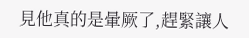見他真的是暈厥了,趕緊讓人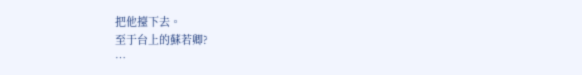把他擡下去。
至于台上的蘇若卿?
…